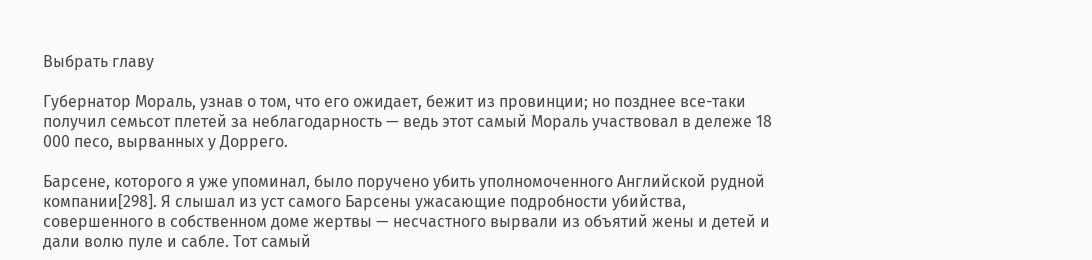Выбрать главу

Губернатор Мораль, узнав о том, что его ожидает, бежит из провинции; но позднее все-таки получил семьсот плетей за неблагодарность — ведь этот самый Мораль участвовал в дележе 18 000 песо, вырванных у Доррего.

Барсене, которого я уже упоминал, было поручено убить уполномоченного Английской рудной компании[298]. Я слышал из уст самого Барсены ужасающие подробности убийства, совершенного в собственном доме жертвы — несчастного вырвали из объятий жены и детей и дали волю пуле и сабле. Тот самый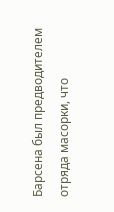Барсена был предводителем отряда масорки, что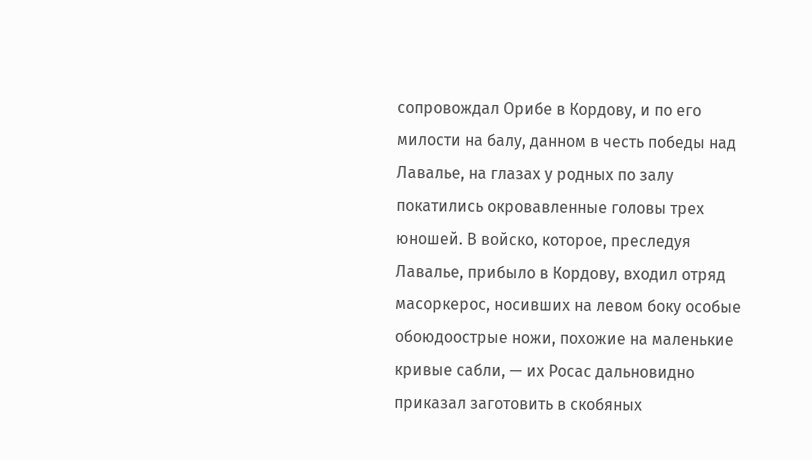сопровождал Орибе в Кордову, и по его милости на балу, данном в честь победы над Лавалье, на глазах у родных по залу покатились окровавленные головы трех юношей. В войско, которое, преследуя Лавалье, прибыло в Кордову, входил отряд масоркерос, носивших на левом боку особые обоюдоострые ножи, похожие на маленькие кривые сабли, — их Росас дальновидно приказал заготовить в скобяных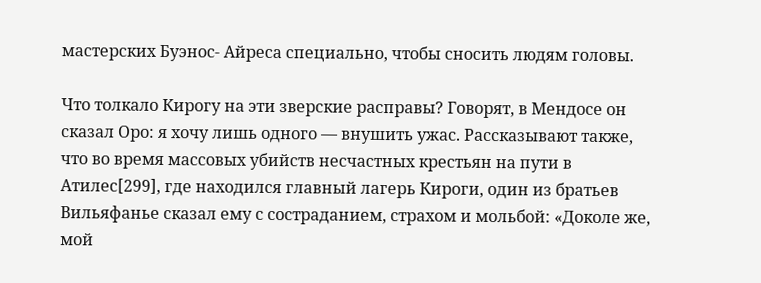мастерских Буэнос- Айреса специально, чтобы сносить людям головы.

Что толкало Кирогу на эти зверские расправы? Говорят, в Мендосе он сказал Оро: я хочу лишь одного — внушить ужас. Рассказывают также, что во время массовых убийств несчастных крестьян на пути в Атилес[299], где находился главный лагерь Кироги, один из братьев Вильяфанье сказал ему с состраданием, страхом и мольбой: «Доколе же, мой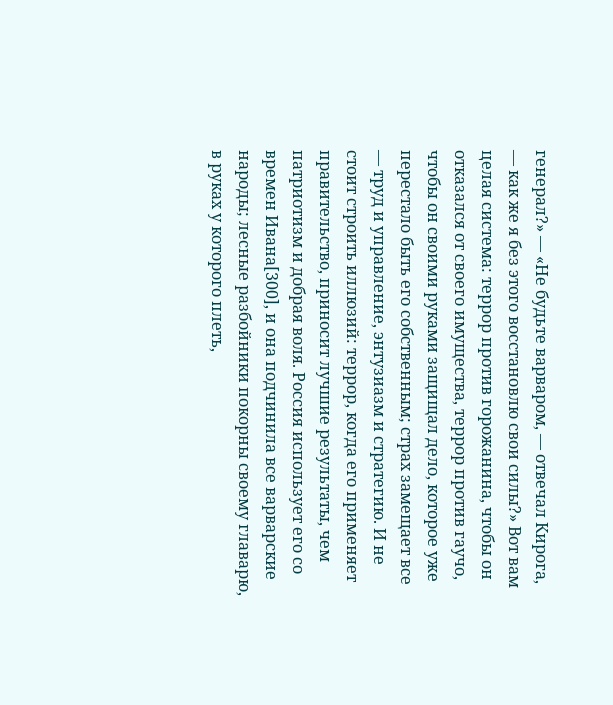генерал?» — «Не будьте варваром, — отвечал Кирога, — как же я без этого восстановлю свои силы?» Вот вам целая система: террор против горожанина, чтобы он отказался от своего имущества, террор против гаучо, чтобы он своими руками защищал дело, которое уже перестало быть его собственным; страх замещает все — труд и управление, энтузиазм и стратегию. И не стоит строить иллюзий: террор, когда его применяет правительство, приносит лучшие результаты, чем патриотизм и добрая воля. Россия использует его со времен Ивана[300], и она подчинила все варварские народы; лесные разбойники покорны своему главарю, в руках у которого плеть,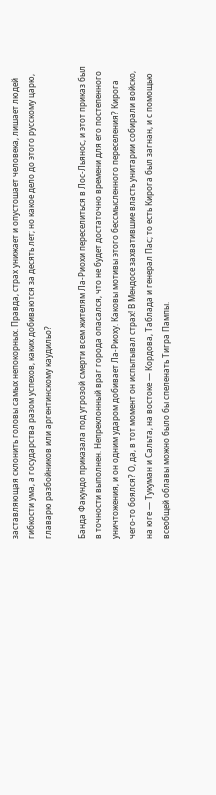заставляющая склонить головы самых непокорных. Правда, страх унижает и опустошает человека, лишает людей гибкости ума, а государства разом успехов, каких добиваются за десять лет; но какое дело до этого русскому царю, главарю разбойников или аргентинскому каудильо?

Банда Факундо приказала под угрозой смерти всем жителям Ла-Риохи переселиться в Лос-Льянос, и этот приказ был в точности выполнен. Непреклонный враг города опасался, что не будет достаточно времени для его постепенного уничтожения, и он одним ударом добивает Ла-Риоху. Каковы мотивы этого бессмысленного переселения? Кирога чего-то боялся? О, да, в тот момент он испытывал страх! В Мендосе захватившие власть унитарии собирали войско, на юге — Тукуман и Сальта, на востоке — Кордова, Таблада и генерал Пас; то есть Кирога был загнан, и с помощью всеобщей облавы можно было бы спеленать Тигра Пампы.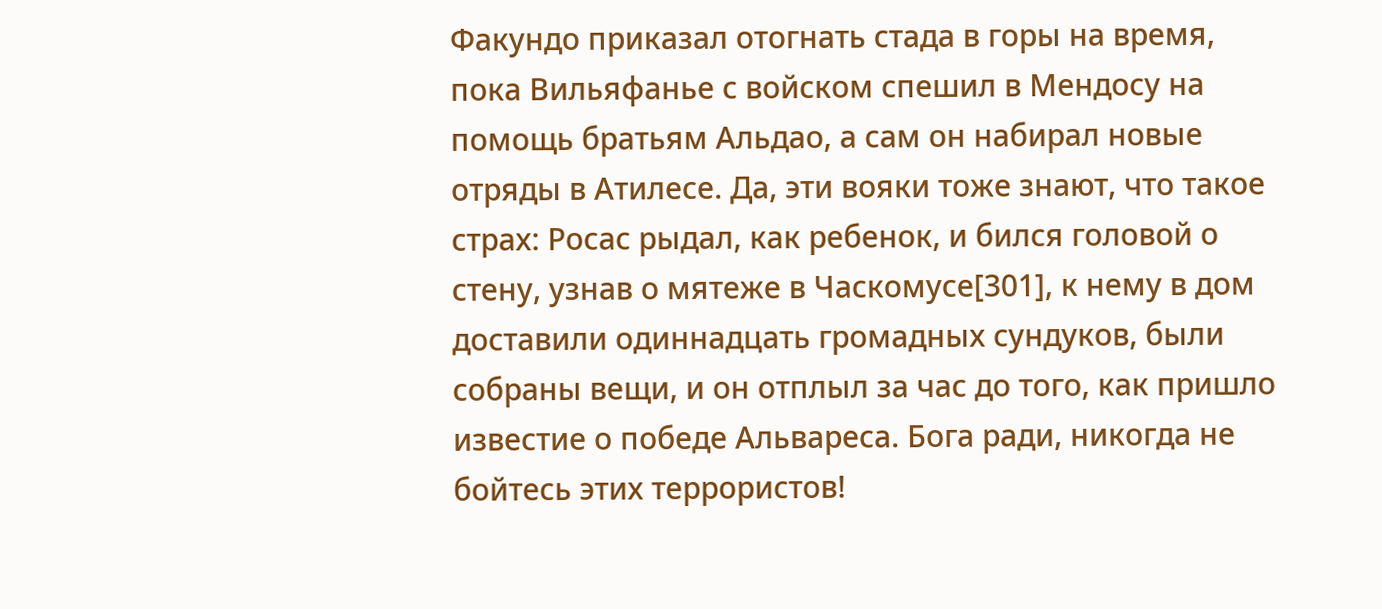Факундо приказал отогнать стада в горы на время, пока Вильяфанье с войском спешил в Мендосу на помощь братьям Альдао, а сам он набирал новые отряды в Атилесе. Да, эти вояки тоже знают, что такое страх: Росас рыдал, как ребенок, и бился головой о стену, узнав о мятеже в Часкомусе[301], к нему в дом доставили одиннадцать громадных сундуков, были собраны вещи, и он отплыл за час до того, как пришло известие о победе Альвареса. Бога ради, никогда не бойтесь этих террористов!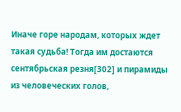Иначе горе народам, которых ждет такая судьба! Тогда им достаются сентябрьская резня[302] и пирамиды из человеческих голов,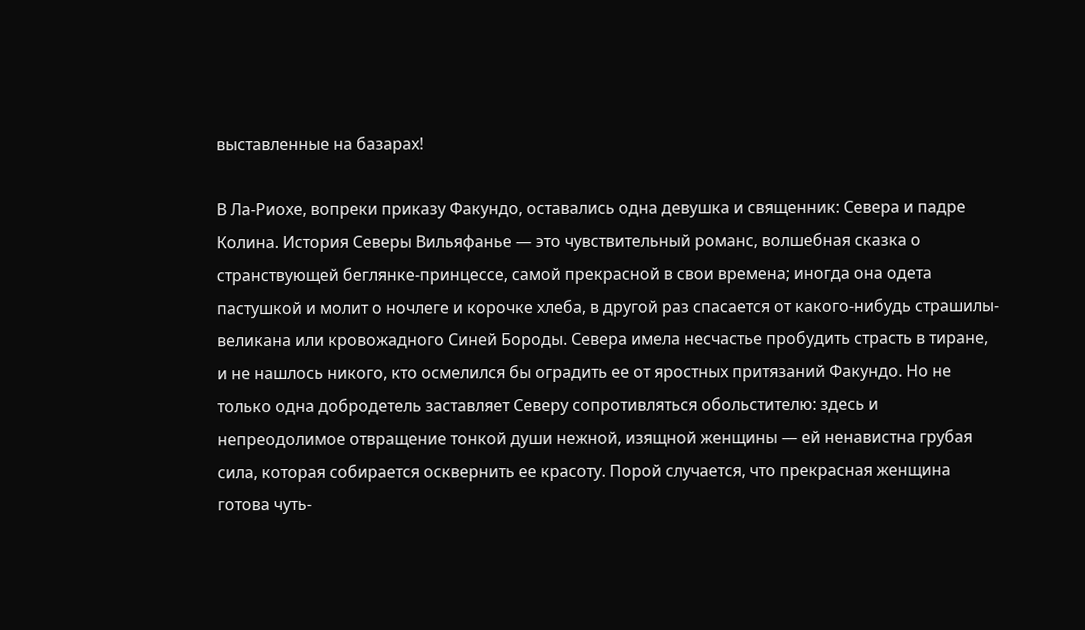выставленные на базарах!

В Ла-Риохе, вопреки приказу Факундо, оставались одна девушка и священник: Севера и падре Колина. История Северы Вильяфанье — это чувствительный романс, волшебная сказка о странствующей беглянке-принцессе, самой прекрасной в свои времена; иногда она одета пастушкой и молит о ночлеге и корочке хлеба, в другой раз спасается от какого-нибудь страшилы-великана или кровожадного Синей Бороды. Севера имела несчастье пробудить страсть в тиране, и не нашлось никого, кто осмелился бы оградить ее от яростных притязаний Факундо. Но не только одна добродетель заставляет Северу сопротивляться обольстителю: здесь и непреодолимое отвращение тонкой души нежной, изящной женщины — ей ненавистна грубая сила, которая собирается осквернить ее красоту. Порой случается, что прекрасная женщина готова чуть-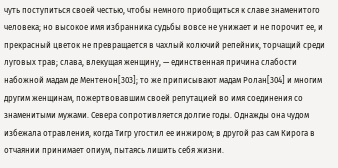чуть поступиться своей честью, чтобы немного приобщиться к славе знаменитого человека; но высокое имя избранника судьбы вовсе не унижает и не порочит ее, и прекрасный цветок не превращается в чахлый колючий репейник, торчащий среди луговых трав; слава, влекущая женщину, — единственная причина слабости набожной мадам де Ментенон[303]; то же приписывают мадам Ролан[304] и многим другим женщинам, пожертвовавшим своей репутацией во имя соединения со знаменитыми мужами. Севера сопротивляется долгие годы. Однажды она чудом избежала отравления, когда Тигр угостил ее инжиром; в другой раз сам Кирога в отчаянии принимает опиум, пытаясь лишить себя жизни.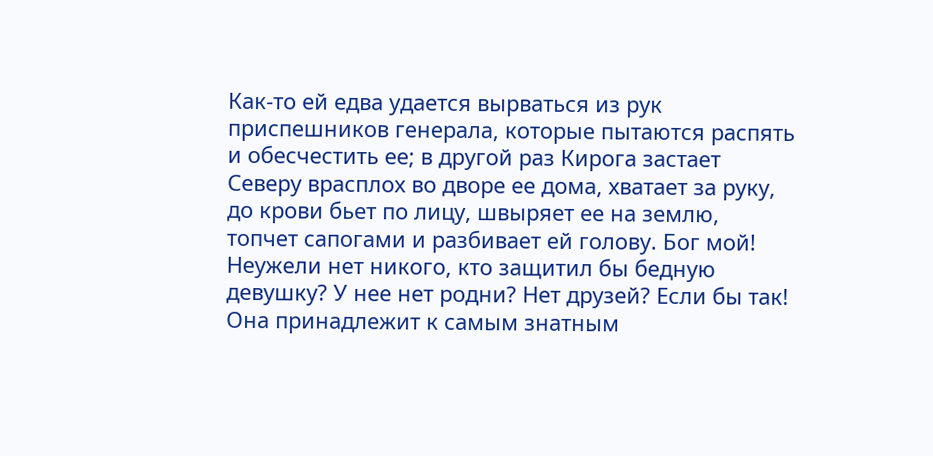Как-то ей едва удается вырваться из рук приспешников генерала, которые пытаются распять и обесчестить ее; в другой раз Кирога застает Северу врасплох во дворе ее дома, хватает за руку, до крови бьет по лицу, швыряет ее на землю, топчет сапогами и разбивает ей голову. Бог мой! Неужели нет никого, кто защитил бы бедную девушку? У нее нет родни? Нет друзей? Если бы так! Она принадлежит к самым знатным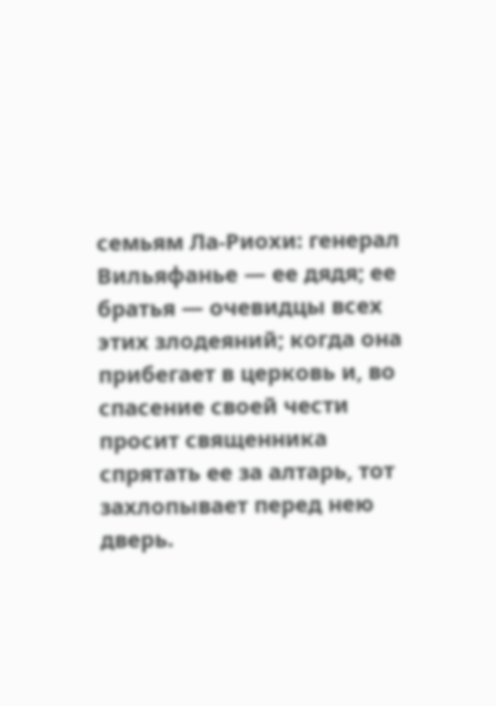семьям Ла-Риохи: генерал Вильяфанье — ее дядя; ее братья — очевидцы всех этих злодеяний; когда она прибегает в церковь и, во спасение своей чести просит священника спрятать ее за алтарь, тот захлопывает перед нею дверь.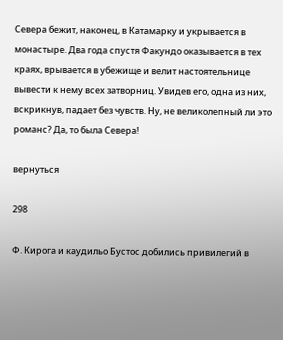Севера бежит, наконец, в Катамарку и укрывается в монастыре. Два года спустя Факундо оказывается в тех краях, врывается в убежище и велит настоятельнице вывести к нему всех затворниц. Увидев его, одна из них, вскрикнув, падает без чувств. Ну, не великолепный ли это романс? Да, то была Севера!

вернуться

298

Ф. Кирога и каудильо Бустос добились привилегий в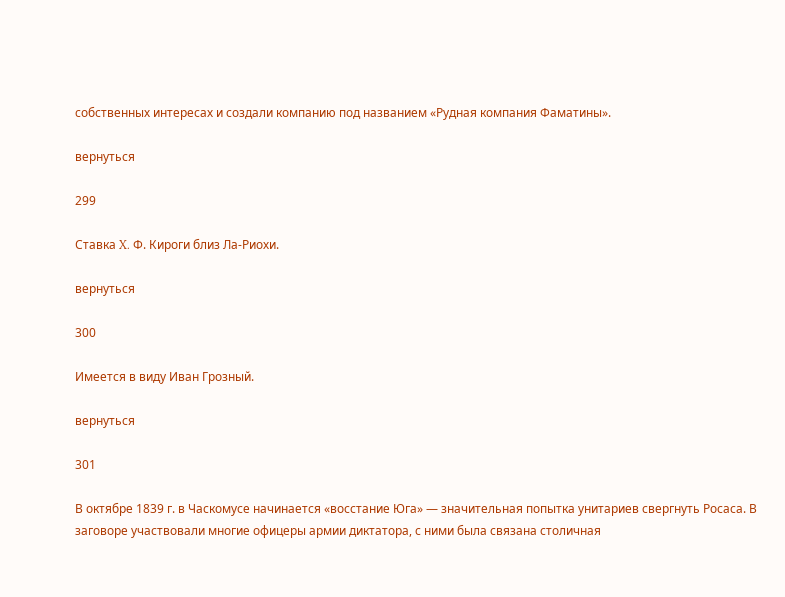собственных интересах и создали компанию под названием «Рудная компания Фаматины».

вернуться

299

Ставка X. Ф. Кироги близ Ла-Риохи.

вернуться

300

Имеется в виду Иван Грозный.

вернуться

301

В октябре 1839 г. в Часкомусе начинается «восстание Юга» — значительная попытка унитариев свергнуть Росаса. В заговоре участвовали многие офицеры армии диктатора, с ними была связана столичная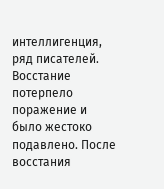интеллигенция, ряд писателей. Восстание потерпело поражение и было жестоко подавлено. После восстания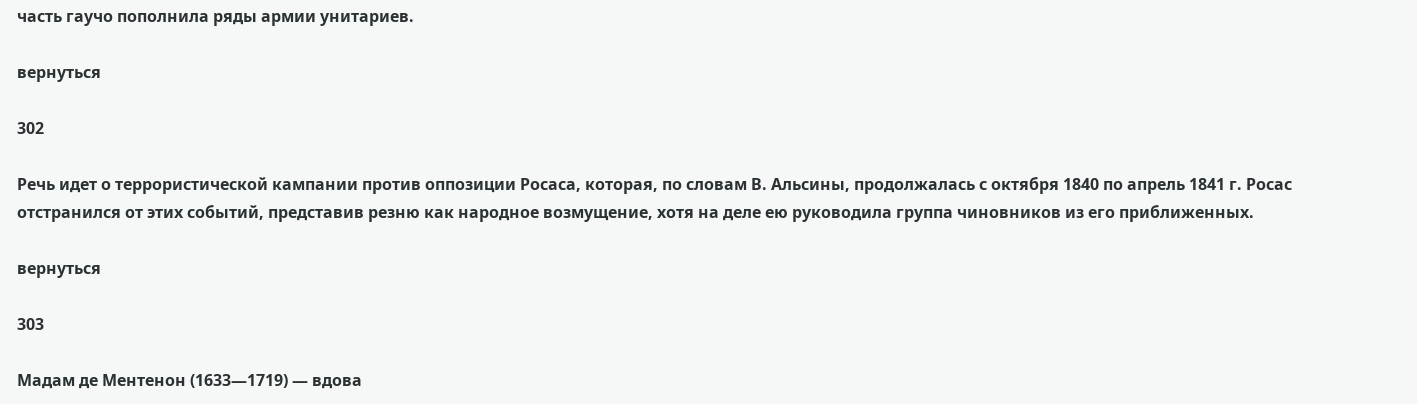часть гаучо пополнила ряды армии унитариев.

вернуться

302

Речь идет о террористической кампании против оппозиции Росаса, которая, по словам В. Альсины, продолжалась с октября 1840 по апрель 1841 г. Росас отстранился от этих событий, представив резню как народное возмущение, хотя на деле ею руководила группа чиновников из его приближенных.

вернуться

303

Мадам де Ментенон (1633—1719) — вдова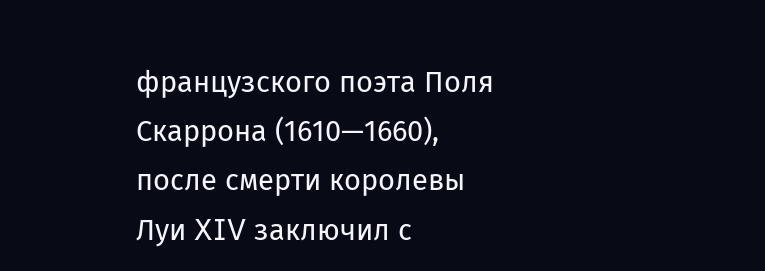французского поэта Поля Скаррона (1610—1660), после смерти королевы Луи XIV заключил с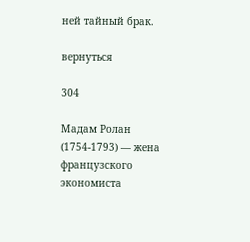ней тайный брак.

вернуться

304

Мадам Ролан (1754-1793) — жена французского экономиста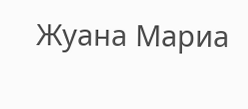Жуана Мариа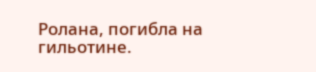Ролана, погибла на гильотине.